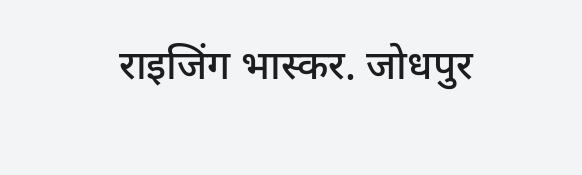राइजिंग भास्कर. जोधपुर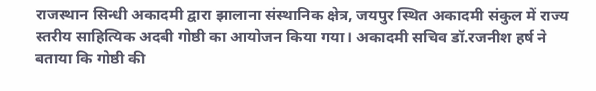राजस्थान सिन्धी अकादमी द्वारा झालाना संस्थानिक क्षेत्र, जयपुर स्थित अकादमी संकुल में राज्य स्तरीय साहित्यिक अदबी गोष्ठी का आयोजन किया गया। अकादमी सचिव डॉ.रजनीश हर्ष ने बताया कि गोष्ठी की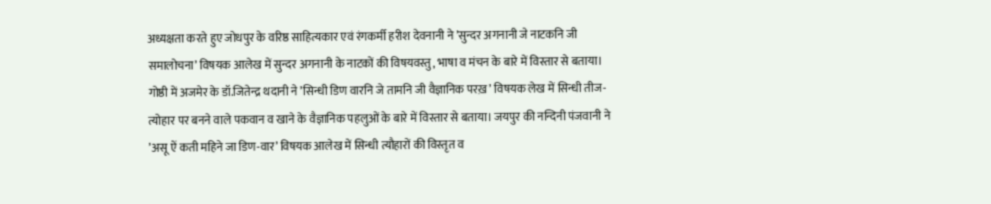अध्यक्षता करते हुए जोधपुर के वरिष्ठ साहित्यकार एवं रंगकर्मी हरीश देवनानी ने ’सुन्दर अगनानी जे नाटकनि जी समालोचना’ विषयक आलेख में सुन्दर अगनानी के नाटकों की विषयवस्तु, भाषा व मंचन के बारे में विस्तार से बताया।
गोष्ठी में अजमेर के डॉ.जितेन्द्र थदानी ने ’सिन्धी डिण वारनि जे तामनि जी वैज्ञानिक परख़’ विषयक लेख में सिन्धी तीज-त्योहार पर बनने वाले पकवान व खाने के वैज्ञानिक पहलुओं के बारे में विस्तार से बताया। जयपुर की नन्दिनी पंजवानी ने ’असू ऐं कती महिने जा डिण-वार’ विषयक आलेख में सिन्धी त्यौहारों की विस्तृत व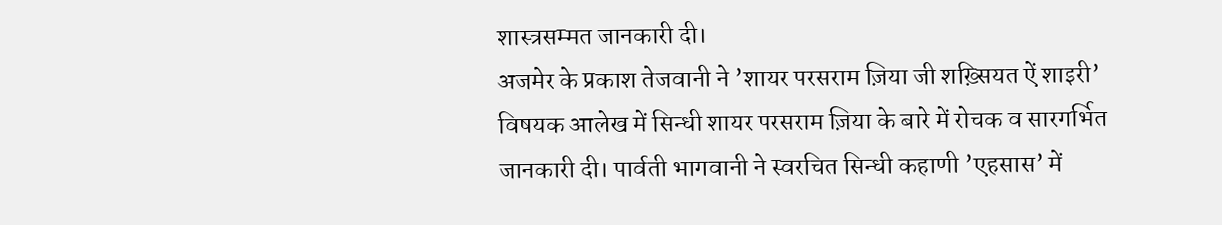शास्त्रसम्मत जानकारी दी।
अजमेर के प्रकाश तेजवानी ने ’शायर परसराम ज़िया जी शख़्सियत ऐं शाइरी’ विषयक आलेख में सिन्धी शायर परसराम ज़िया के बारे में रोचक व सारगर्भित जानकारी दी। पार्वती भागवानी ने स्वरचित सिन्धी कहाणी ’एहसास’ में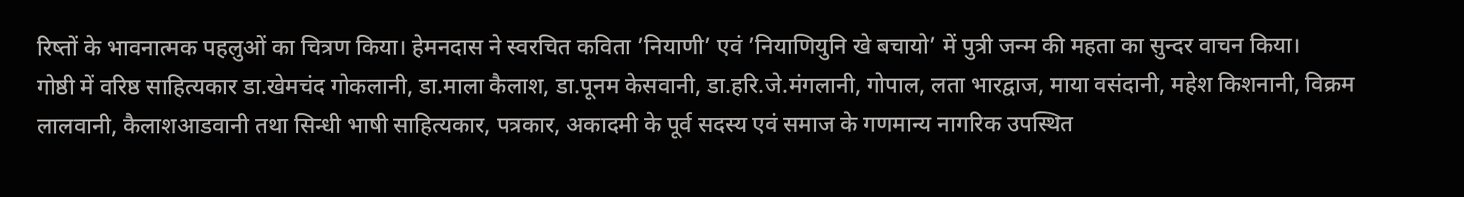रिष्तों के भावनात्मक पहलुओं का चित्रण किया। हेमनदास ने स्वरचित कविता ’नियाणी’ एवं ’नियाणियुनि खे बचायो’ में पुत्री जन्म की महता का सुन्दर वाचन किया।
गोष्ठी में वरिष्ठ साहित्यकार डा.खेमचंद गोकलानी, डा.माला कैलाश, डा.पूनम केसवानी, डा.हरि.जे.मंगलानी, गोपाल, लता भारद्वाज, माया वसंदानी, महेश किशनानी, विक्रम लालवानी, कैलाशआडवानी तथा सिन्धी भाषी साहित्यकार, पत्रकार, अकादमी के पूर्व सदस्य एवं समाज के गणमान्य नागरिक उपस्थित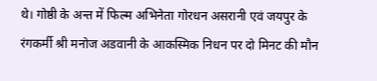थे। गोष्ठी के अन्त में फिल्म अभिनेता गोरधन असरानी एवं जयपुर के रंगकर्मी श्री मनोज अडवानी के आकस्मिक निधन पर दो मिनट की मौन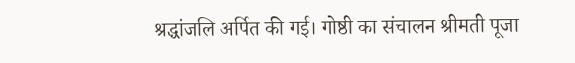श्रद्धांजलि अर्पित की गई। गोष्ठी का संचालन श्रीमती पूजा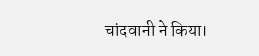चांदवानी ने किया।